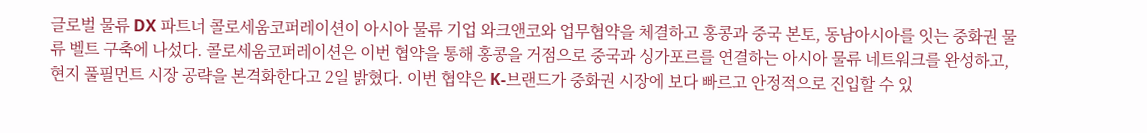글로벌 물류 DX 파트너 콜로세움코퍼레이션이 아시아 물류 기업 와크앤코와 업무협약을 체결하고 홍콩과 중국 본토, 동남아시아를 잇는 중화권 물류 벨트 구축에 나섰다. 콜로세움코퍼레이션은 이번 협약을 통해 홍콩을 거점으로 중국과 싱가포르를 연결하는 아시아 물류 네트워크를 완성하고, 현지 풀필먼트 시장 공략을 본격화한다고 2일 밝혔다. 이번 협약은 K-브랜드가 중화권 시장에 보다 빠르고 안정적으로 진입할 수 있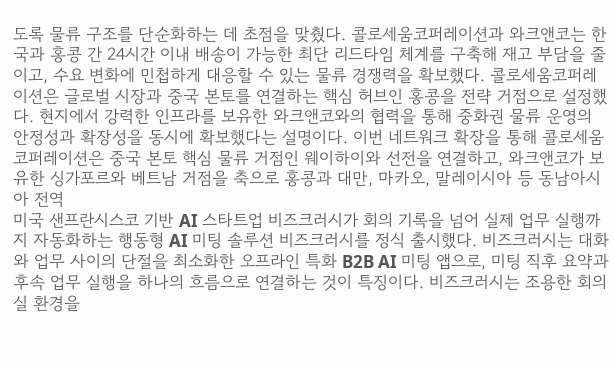도록 물류 구조를 단순화하는 데 초점을 맞췄다. 콜로세움코퍼레이션과 와크앤코는 한국과 홍콩 간 24시간 이내 배송이 가능한 최단 리드타임 체계를 구축해 재고 부담을 줄이고, 수요 변화에 민첩하게 대응할 수 있는 물류 경쟁력을 확보했다. 콜로세움코퍼레이션은 글로벌 시장과 중국 본토를 연결하는 핵심 허브인 홍콩을 전략 거점으로 설정했다. 현지에서 강력한 인프라를 보유한 와크앤코와의 협력을 통해 중화권 물류 운영의 안정성과 확장성을 동시에 확보했다는 설명이다. 이번 네트워크 확장을 통해 콜로세움코퍼레이션은 중국 본토 핵심 물류 거점인 웨이하이와 선전을 연결하고, 와크앤코가 보유한 싱가포르와 베트남 거점을 축으로 홍콩과 대만, 마카오, 말레이시아 등 동남아시아 전역
미국 샌프란시스코 기반 AI 스타트업 비즈크러시가 회의 기록을 넘어 실제 업무 실행까지 자동화하는 행동형 AI 미팅 솔루션 비즈크러시를 정식 출시했다. 비즈크러시는 대화와 업무 사이의 단절을 최소화한 오프라인 특화 B2B AI 미팅 앱으로, 미팅 직후 요약과 후속 업무 실행을 하나의 흐름으로 연결하는 것이 특징이다. 비즈크러시는 조용한 회의실 환경을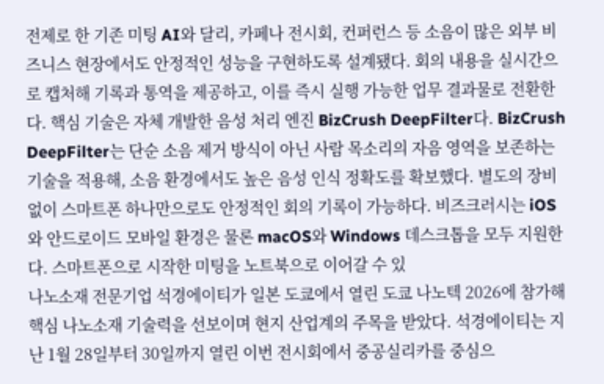전제로 한 기존 미팅 AI와 달리, 카페나 전시회, 컨퍼런스 등 소음이 많은 외부 비즈니스 현장에서도 안정적인 성능을 구현하도록 설계됐다. 회의 내용을 실시간으로 캡처해 기록과 통역을 제공하고, 이를 즉시 실행 가능한 업무 결과물로 전환한다. 핵심 기술은 자체 개발한 음성 처리 엔진 BizCrush DeepFilter다. BizCrush DeepFilter는 단순 소음 제거 방식이 아닌 사람 목소리의 자음 영역을 보존하는 기술을 적용해, 소음 환경에서도 높은 음성 인식 정확도를 확보했다. 별도의 장비 없이 스마트폰 하나만으로도 안정적인 회의 기록이 가능하다. 비즈크러시는 iOS와 안드로이드 모바일 환경은 물론 macOS와 Windows 데스크톱을 모두 지원한다. 스마트폰으로 시작한 미팅을 노트북으로 이어갈 수 있
나노소재 전문기업 석경에이티가 일본 도쿄에서 열린 도쿄 나노텍 2026에 참가해 핵심 나노소재 기술력을 선보이며 현지 산업계의 주목을 받았다. 석경에이티는 지난 1월 28일부터 30일까지 열린 이번 전시회에서 중공실리카를 중심으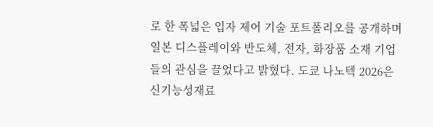로 한 폭넓은 입자 제어 기술 포트폴리오를 공개하며 일본 디스플레이와 반도체, 전자, 화장품 소재 기업들의 관심을 끌었다고 밝혔다. 도쿄 나노텍 2026은 신기능성재료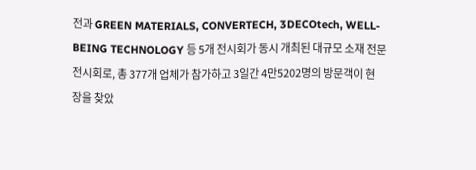전과 GREEN MATERIALS, CONVERTECH, 3DECOtech, WELL-BEING TECHNOLOGY 등 5개 전시회가 동시 개최된 대규모 소재 전문 전시회로, 총 377개 업체가 참가하고 3일간 4만5202명의 방문객이 현장을 찾았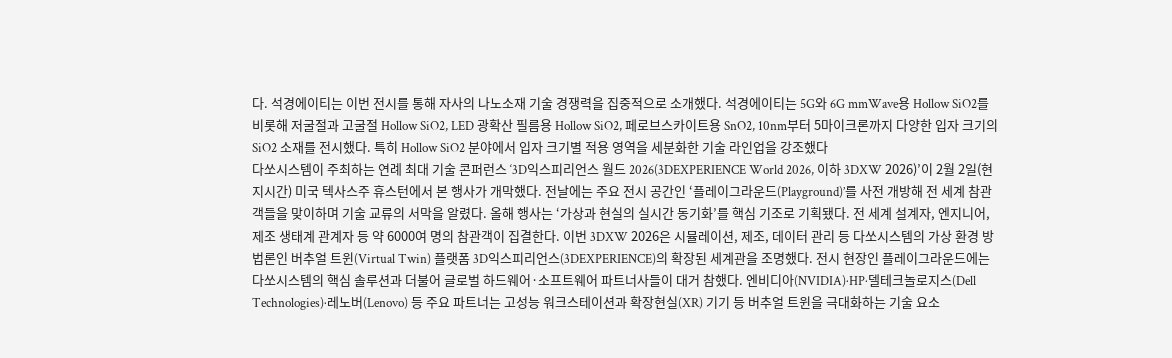다. 석경에이티는 이번 전시를 통해 자사의 나노소재 기술 경쟁력을 집중적으로 소개했다. 석경에이티는 5G와 6G mmWave용 Hollow SiO2를 비롯해 저굴절과 고굴절 Hollow SiO2, LED 광확산 필름용 Hollow SiO2, 페로브스카이트용 SnO2, 10nm부터 5마이크론까지 다양한 입자 크기의 SiO2 소재를 전시했다. 특히 Hollow SiO2 분야에서 입자 크기별 적용 영역을 세분화한 기술 라인업을 강조했다
다쏘시스템이 주최하는 연례 최대 기술 콘퍼런스 ‘3D익스피리언스 월드 2026(3DEXPERIENCE World 2026, 이하 3DXW 2026)’이 2월 2일(현지시간) 미국 텍사스주 휴스턴에서 본 행사가 개막했다. 전날에는 주요 전시 공간인 ‘플레이그라운드(Playground)’를 사전 개방해 전 세계 참관객들을 맞이하며 기술 교류의 서막을 알렸다. 올해 행사는 ‘가상과 현실의 실시간 동기화’를 핵심 기조로 기획됐다. 전 세계 설계자, 엔지니어, 제조 생태계 관계자 등 약 6000여 명의 참관객이 집결한다. 이번 3DXW 2026은 시뮬레이션, 제조, 데이터 관리 등 다쏘시스템의 가상 환경 방법론인 버추얼 트윈(Virtual Twin) 플랫폼 3D익스피리언스(3DEXPERIENCE)의 확장된 세계관을 조명했다. 전시 현장인 플레이그라운드에는 다쏘시스템의 핵심 솔루션과 더불어 글로벌 하드웨어·소프트웨어 파트너사들이 대거 참했다. 엔비디아(NVIDIA)·HP·델테크놀로지스(Dell Technologies)·레노버(Lenovo) 등 주요 파트너는 고성능 워크스테이션과 확장현실(XR) 기기 등 버추얼 트윈을 극대화하는 기술 요소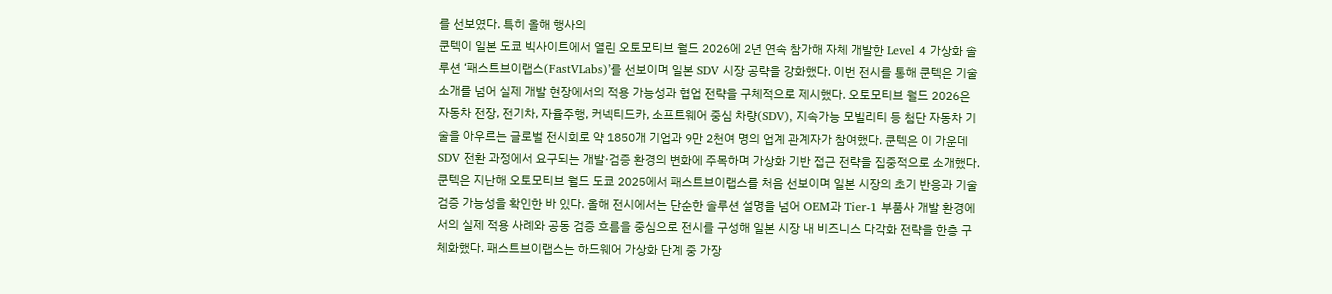를 선보였다. 특히 올해 행사의
쿤텍이 일본 도쿄 빅사이트에서 열린 오토모티브 월드 2026에 2년 연속 참가해 자체 개발한 Level 4 가상화 솔루션 ‘패스트브이랩스(FastVLabs)’를 선보이며 일본 SDV 시장 공략을 강화했다. 이번 전시를 통해 쿤텍은 기술 소개를 넘어 실제 개발 현장에서의 적용 가능성과 협업 전략을 구체적으로 제시했다. 오토모티브 월드 2026은 자동차 전장, 전기차, 자율주행, 커넥티드카, 소프트웨어 중심 차량(SDV), 지속가능 모빌리티 등 첨단 자동차 기술을 아우르는 글로벌 전시회로 약 1850개 기업과 9만 2천여 명의 업계 관계자가 참여했다. 쿤텍은 이 가운데 SDV 전환 과정에서 요구되는 개발·검증 환경의 변화에 주목하며 가상화 기반 접근 전략을 집중적으로 소개했다. 쿤텍은 지난해 오토모티브 월드 도쿄 2025에서 패스트브이랩스를 처음 선보이며 일본 시장의 초기 반응과 기술 검증 가능성을 확인한 바 있다. 올해 전시에서는 단순한 솔루션 설명을 넘어 OEM과 Tier-1 부품사 개발 환경에서의 실제 적용 사례와 공동 검증 흐름을 중심으로 전시를 구성해 일본 시장 내 비즈니스 다각화 전략을 한층 구체화했다. 패스트브이랩스는 하드웨어 가상화 단계 중 가장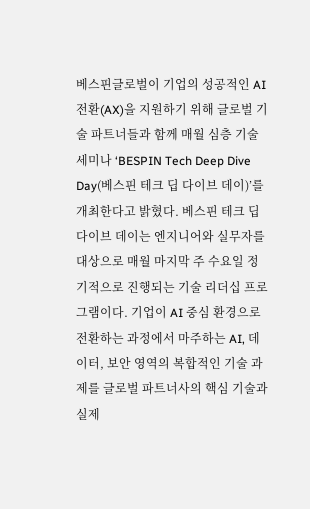베스핀글로벌이 기업의 성공적인 AI 전환(AX)을 지원하기 위해 글로벌 기술 파트너들과 함께 매월 심층 기술 세미나 ‘BESPIN Tech Deep Dive Day(베스핀 테크 딥 다이브 데이)’를 개최한다고 밝혔다. 베스핀 테크 딥 다이브 데이는 엔지니어와 실무자를 대상으로 매월 마지막 주 수요일 정기적으로 진행되는 기술 리더십 프로그램이다. 기업이 AI 중심 환경으로 전환하는 과정에서 마주하는 AI, 데이터, 보안 영역의 복합적인 기술 과제를 글로벌 파트너사의 핵심 기술과 실제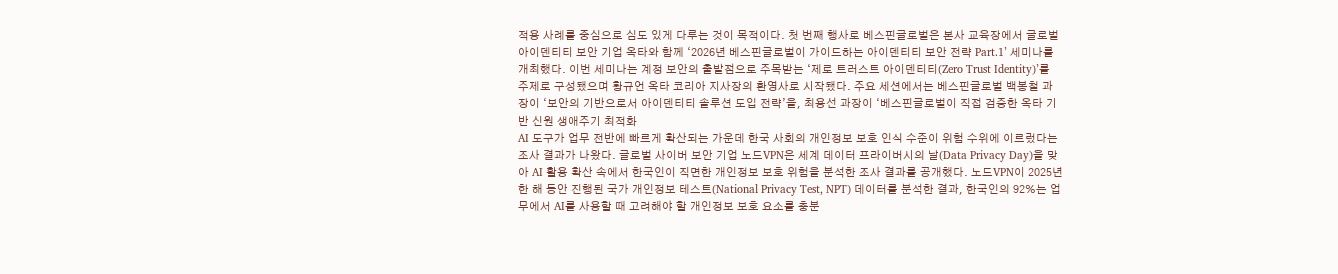적용 사례를 중심으로 심도 있게 다루는 것이 목적이다. 첫 번째 행사로 베스핀글로벌은 본사 교육장에서 글로벌 아이덴티티 보안 기업 옥타와 함께 ‘2026년 베스핀글로벌이 가이드하는 아이덴티티 보안 전략 Part.1’ 세미나를 개최했다. 이번 세미나는 계정 보안의 출발점으로 주목받는 ‘제로 트러스트 아이덴티티(Zero Trust Identity)’를 주제로 구성됐으며 황규언 옥타 코리아 지사장의 환영사로 시작됐다. 주요 세션에서는 베스핀글로벌 백봉철 과장이 ‘보안의 기반으로서 아이덴티티 솔루션 도입 전략’을, 최용선 과장이 ‘베스핀글로벌이 직접 검증한 옥타 기반 신원 생애주기 최적화
AI 도구가 업무 전반에 빠르게 확산되는 가운데 한국 사회의 개인정보 보호 인식 수준이 위험 수위에 이르렀다는 조사 결과가 나왔다. 글로벌 사이버 보안 기업 노드VPN은 세계 데이터 프라이버시의 날(Data Privacy Day)을 맞아 AI 활용 확산 속에서 한국인이 직면한 개인정보 보호 위험을 분석한 조사 결과를 공개했다. 노드VPN이 2025년 한 해 동안 진행된 국가 개인정보 테스트(National Privacy Test, NPT) 데이터를 분석한 결과, 한국인의 92%는 업무에서 AI를 사용할 때 고려해야 할 개인정보 보호 요소를 충분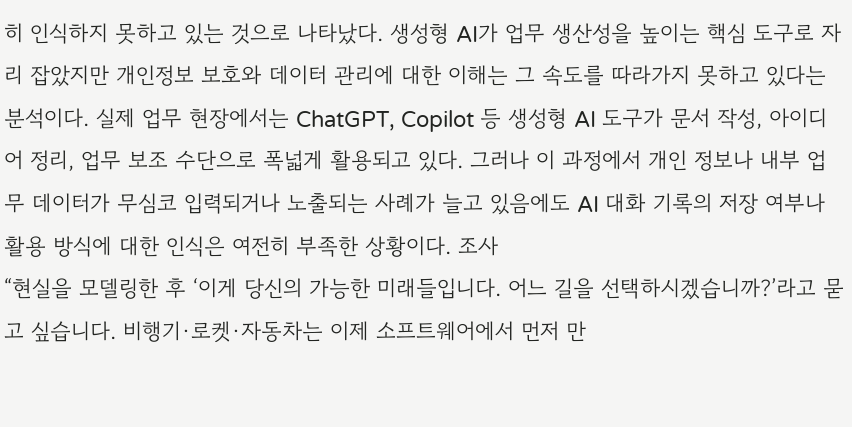히 인식하지 못하고 있는 것으로 나타났다. 생성형 AI가 업무 생산성을 높이는 핵심 도구로 자리 잡았지만 개인정보 보호와 데이터 관리에 대한 이해는 그 속도를 따라가지 못하고 있다는 분석이다. 실제 업무 현장에서는 ChatGPT, Copilot 등 생성형 AI 도구가 문서 작성, 아이디어 정리, 업무 보조 수단으로 폭넓게 활용되고 있다. 그러나 이 과정에서 개인 정보나 내부 업무 데이터가 무심코 입력되거나 노출되는 사례가 늘고 있음에도 AI 대화 기록의 저장 여부나 활용 방식에 대한 인식은 여전히 부족한 상황이다. 조사
“현실을 모델링한 후 ‘이게 당신의 가능한 미래들입니다. 어느 길을 선택하시겠습니까?’라고 묻고 싶습니다. 비행기·로켓·자동차는 이제 소프트웨어에서 먼저 만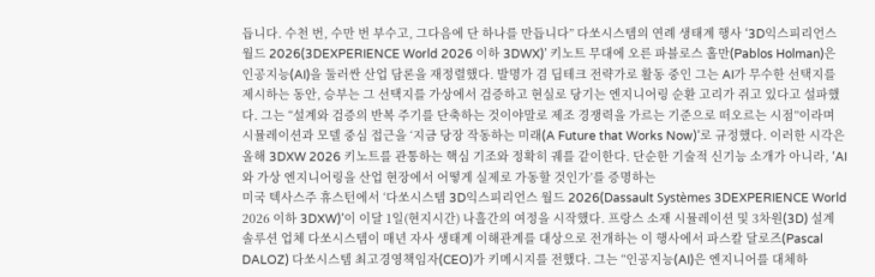듭니다. 수천 번, 수만 번 부수고, 그다음에 단 하나를 만듭니다” 다쏘시스템의 연례 생태계 행사 ‘3D익스피리언스 월드 2026(3DEXPERIENCE World 2026 이하 3DWX)’ 키노트 무대에 오른 파블로스 홀만(Pablos Holman)은 인공지능(AI)을 둘러싼 산업 담론을 재정렬했다. 발명가 겸 딥테크 전략가로 활동 중인 그는 AI가 무수한 선택지를 제시하는 동안, 승부는 그 선택지를 가상에서 검증하고 현실로 당기는 엔지니어링 순환 고리가 쥐고 있다고 설파했다. 그는 “설계와 검증의 반복 주기를 단축하는 것이야말로 제조 경쟁력을 가르는 기준으로 떠오르는 시점”이라며 시뮬레이션과 모델 중심 접근을 ‘지금 당장 작동하는 미래(A Future that Works Now)’로 규정했다. 이러한 시각은 올해 3DXW 2026 키노트를 관통하는 핵심 기조와 정확히 궤를 같이한다. 단순한 기술적 신기능 소개가 아니라, ‘AI와 가상 엔지니어링을 산업 현장에서 어떻게 실제로 가동할 것인가’를 증명하는
미국 텍사스주 휴스턴에서 ‘다쏘시스템 3D익스피리언스 월드 2026(Dassault Systèmes 3DEXPERIENCE World 2026 이하 3DXW)’이 이달 1일(현지시간) 나흘간의 여정을 시작했다. 프랑스 소재 시뮬레이션 및 3차원(3D) 설계 솔루션 업체 다쏘시스템이 매년 자사 생태계 이해관계를 대상으로 전개하는 이 행사에서 파스칼 달로즈(Pascal DALOZ) 다쏘시스템 최고경영책임자(CEO)가 키메시지를 전했다. 그는 “인공지능(AI)은 엔지니어를 대체하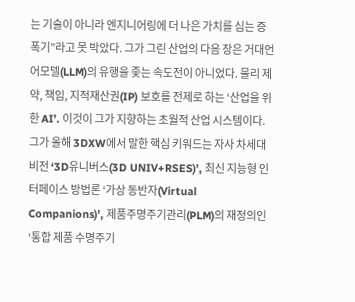는 기술이 아니라 엔지니어링에 더 나은 가치를 심는 증폭기”라고 못 박았다. 그가 그린 산업의 다음 장은 거대언어모델(LLM)의 유행을 좇는 속도전이 아니었다. 물리 제약, 책임, 지적재산권(IP) 보호를 전제로 하는 ‘산업을 위한 AI’. 이것이 그가 지향하는 초월적 산업 시스템이다. 그가 올해 3DXW에서 말한 핵심 키워드는 자사 차세대 비전 ‘3D유니버스(3D UNIV+RSES)’, 최신 지능형 인터페이스 방법론 ‘가상 동반자(Virtual Companions)’, 제품주명주기관리(PLM)의 재정의인 ‘통합 제품 수명주기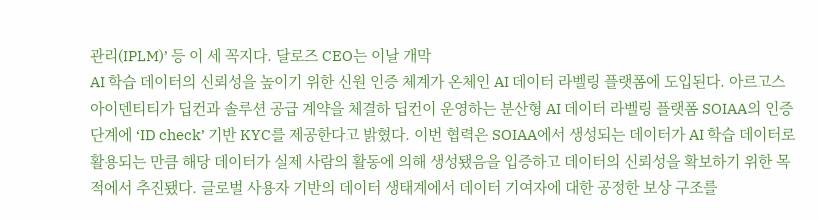관리(IPLM)’ 등 이 세 꼭지다. 달로즈 CEO는 이날 개막
AI 학습 데이터의 신뢰성을 높이기 위한 신원 인증 체계가 온체인 AI 데이터 라벨링 플랫폼에 도입된다. 아르고스 아이덴티티가 딥컨과 솔루션 공급 계약을 체결하 딥컨이 운영하는 분산형 AI 데이터 라벨링 플랫폼 SOIAA의 인증 단계에 ‘ID check’ 기반 KYC를 제공한다고 밝혔다. 이번 협력은 SOIAA에서 생성되는 데이터가 AI 학습 데이터로 활용되는 만큼 해당 데이터가 실제 사람의 활동에 의해 생성됐음을 입증하고 데이터의 신뢰성을 확보하기 위한 목적에서 추진됐다. 글로벌 사용자 기반의 데이터 생태계에서 데이터 기여자에 대한 공정한 보상 구조를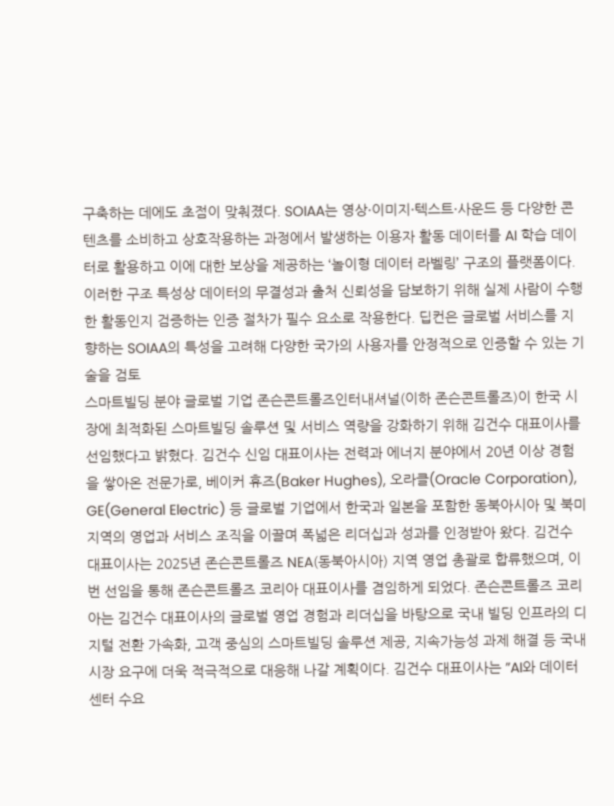구축하는 데에도 초점이 맞춰졌다. SOIAA는 영상·이미지·텍스트·사운드 등 다양한 콘텐츠를 소비하고 상호작용하는 과정에서 발생하는 이용자 활동 데이터를 AI 학습 데이터로 활용하고 이에 대한 보상을 제공하는 ‘놀이형 데이터 라벨링’ 구조의 플랫폼이다. 이러한 구조 특성상 데이터의 무결성과 출처 신뢰성을 담보하기 위해 실제 사람이 수행한 활동인지 검증하는 인증 절차가 필수 요소로 작용한다. 딥컨은 글로벌 서비스를 지향하는 SOIAA의 특성을 고려해 다양한 국가의 사용자를 안정적으로 인증할 수 있는 기술을 검토
스마트빌딩 분야 글로벌 기업 존슨콘트롤즈인터내셔널(이하 존슨콘트롤즈)이 한국 시장에 최적화된 스마트빌딩 솔루션 및 서비스 역량을 강화하기 위해 김건수 대표이사를 선임했다고 밝혔다. 김건수 신임 대표이사는 전력과 에너지 분야에서 20년 이상 경험을 쌓아온 전문가로, 베이커 휴즈(Baker Hughes), 오라클(Oracle Corporation), GE(General Electric) 등 글로벌 기업에서 한국과 일본을 포함한 동북아시아 및 북미 지역의 영업과 서비스 조직을 이끌며 폭넓은 리더십과 성과를 인정받아 왔다. 김건수 대표이사는 2025년 존슨콘트롤즈 NEA(동북아시아) 지역 영업 총괄로 합류했으며, 이번 선임을 통해 존슨콘트롤즈 코리아 대표이사를 겸임하게 되었다. 존슨콘트롤즈 코리아는 김건수 대표이사의 글로벌 영업 경험과 리더십을 바탕으로 국내 빌딩 인프라의 디지털 전환 가속화, 고객 중심의 스마트빌딩 솔루션 제공, 지속가능성 과제 해결 등 국내 시장 요구에 더욱 적극적으로 대응해 나갈 계획이다. 김건수 대표이사는 ”AI와 데이터센터 수요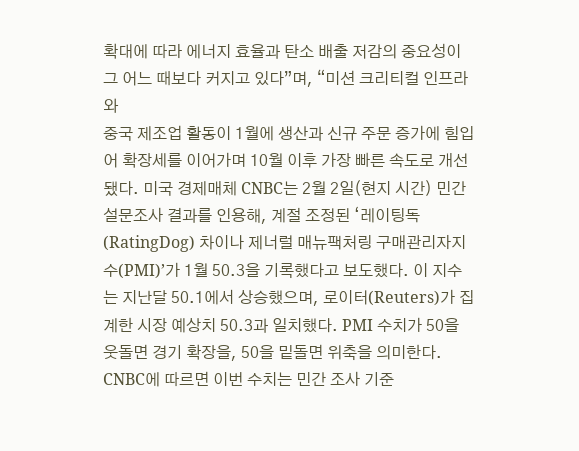확대에 따라 에너지 효율과 탄소 배출 저감의 중요성이 그 어느 때보다 커지고 있다”며, “미션 크리티컬 인프라와
중국 제조업 활동이 1월에 생산과 신규 주문 증가에 힘입어 확장세를 이어가며 10월 이후 가장 빠른 속도로 개선됐다. 미국 경제매체 CNBC는 2월 2일(현지 시간) 민간 설문조사 결과를 인용해, 계절 조정된 ‘레이팅독(RatingDog) 차이나 제너럴 매뉴팩처링 구매관리자지수(PMI)’가 1월 50.3을 기록했다고 보도했다. 이 지수는 지난달 50.1에서 상승했으며, 로이터(Reuters)가 집계한 시장 예상치 50.3과 일치했다. PMI 수치가 50을 웃돌면 경기 확장을, 50을 밑돌면 위축을 의미한다. CNBC에 따르면 이번 수치는 민간 조사 기준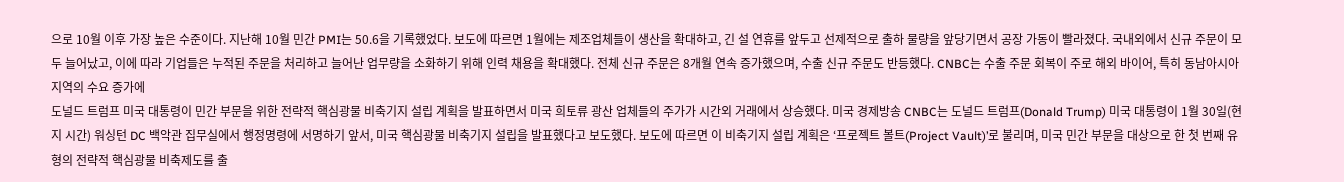으로 10월 이후 가장 높은 수준이다. 지난해 10월 민간 PMI는 50.6을 기록했었다. 보도에 따르면 1월에는 제조업체들이 생산을 확대하고, 긴 설 연휴를 앞두고 선제적으로 출하 물량을 앞당기면서 공장 가동이 빨라졌다. 국내외에서 신규 주문이 모두 늘어났고, 이에 따라 기업들은 누적된 주문을 처리하고 늘어난 업무량을 소화하기 위해 인력 채용을 확대했다. 전체 신규 주문은 8개월 연속 증가했으며, 수출 신규 주문도 반등했다. CNBC는 수출 주문 회복이 주로 해외 바이어, 특히 동남아시아 지역의 수요 증가에
도널드 트럼프 미국 대통령이 민간 부문을 위한 전략적 핵심광물 비축기지 설립 계획을 발표하면서 미국 희토류 광산 업체들의 주가가 시간외 거래에서 상승했다. 미국 경제방송 CNBC는 도널드 트럼프(Donald Trump) 미국 대통령이 1월 30일(현지 시간) 워싱턴 DC 백악관 집무실에서 행정명령에 서명하기 앞서, 미국 핵심광물 비축기지 설립을 발표했다고 보도했다. 보도에 따르면 이 비축기지 설립 계획은 ‘프로젝트 볼트(Project Vault)’로 불리며, 미국 민간 부문을 대상으로 한 첫 번째 유형의 전략적 핵심광물 비축제도를 출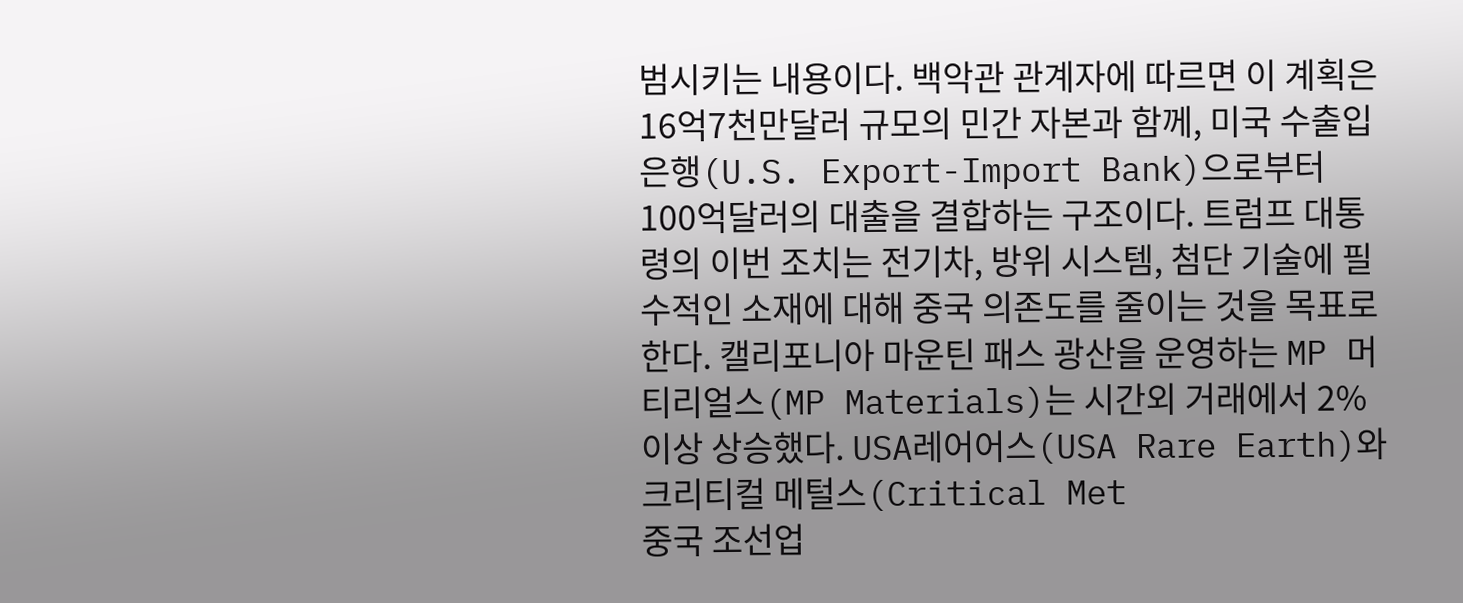범시키는 내용이다. 백악관 관계자에 따르면 이 계획은 16억7천만달러 규모의 민간 자본과 함께, 미국 수출입은행(U.S. Export-Import Bank)으로부터 100억달러의 대출을 결합하는 구조이다. 트럼프 대통령의 이번 조치는 전기차, 방위 시스템, 첨단 기술에 필수적인 소재에 대해 중국 의존도를 줄이는 것을 목표로 한다. 캘리포니아 마운틴 패스 광산을 운영하는 MP 머티리얼스(MP Materials)는 시간외 거래에서 2% 이상 상승했다. USA레어어스(USA Rare Earth)와 크리티컬 메털스(Critical Met
중국 조선업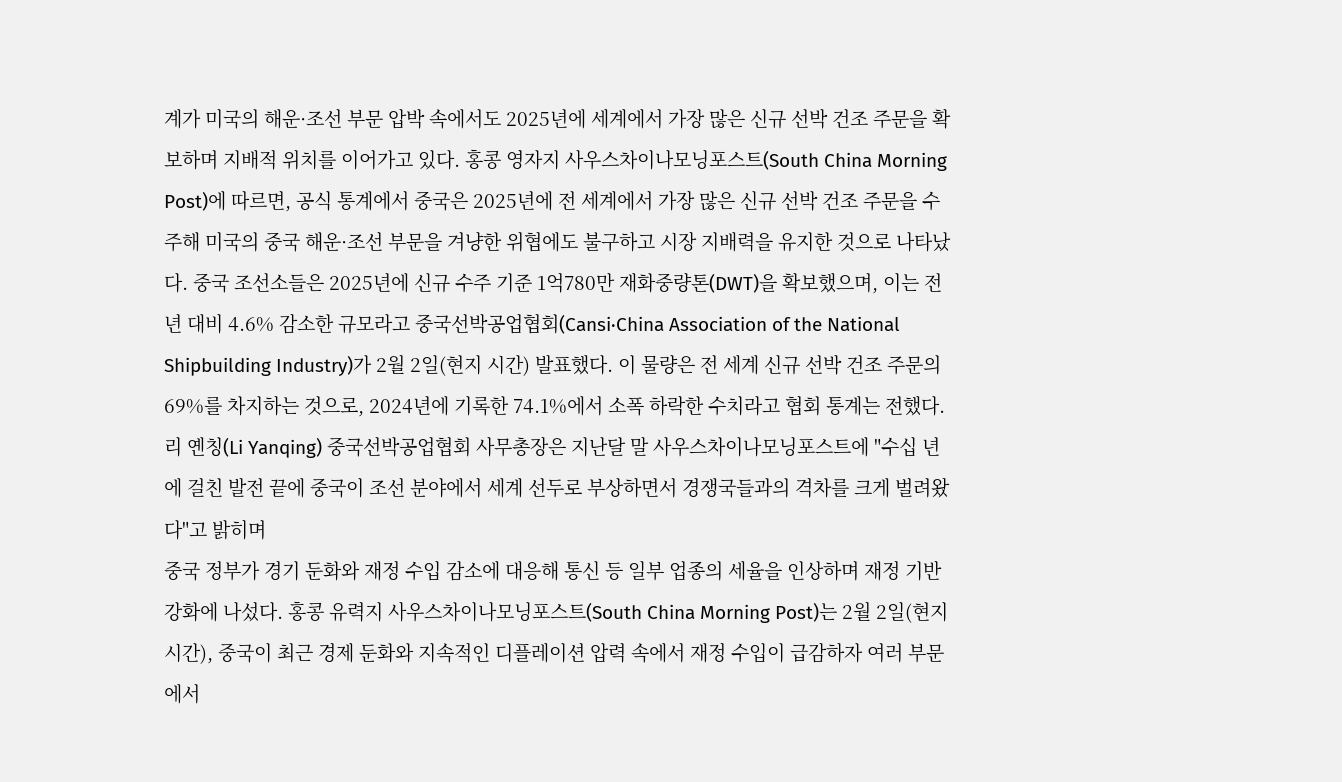계가 미국의 해운·조선 부문 압박 속에서도 2025년에 세계에서 가장 많은 신규 선박 건조 주문을 확보하며 지배적 위치를 이어가고 있다. 홍콩 영자지 사우스차이나모닝포스트(South China Morning Post)에 따르면, 공식 통계에서 중국은 2025년에 전 세계에서 가장 많은 신규 선박 건조 주문을 수주해 미국의 중국 해운·조선 부문을 겨냥한 위협에도 불구하고 시장 지배력을 유지한 것으로 나타났다. 중국 조선소들은 2025년에 신규 수주 기준 1억780만 재화중량톤(DWT)을 확보했으며, 이는 전년 대비 4.6% 감소한 규모라고 중국선박공업협회(Cansi·China Association of the National Shipbuilding Industry)가 2월 2일(현지 시간) 발표했다. 이 물량은 전 세계 신규 선박 건조 주문의 69%를 차지하는 것으로, 2024년에 기록한 74.1%에서 소폭 하락한 수치라고 협회 통계는 전했다. 리 옌칭(Li Yanqing) 중국선박공업협회 사무총장은 지난달 말 사우스차이나모닝포스트에 "수십 년에 걸친 발전 끝에 중국이 조선 분야에서 세계 선두로 부상하면서 경쟁국들과의 격차를 크게 벌려왔다"고 밝히며
중국 정부가 경기 둔화와 재정 수입 감소에 대응해 통신 등 일부 업종의 세율을 인상하며 재정 기반 강화에 나섰다. 홍콩 유력지 사우스차이나모닝포스트(South China Morning Post)는 2월 2일(현지 시간), 중국이 최근 경제 둔화와 지속적인 디플레이션 압력 속에서 재정 수입이 급감하자 여러 부문에서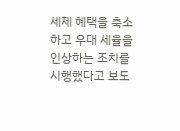세제 혜택을 축소하고 우대 세율을 인상하는 조치를 시행했다고 보도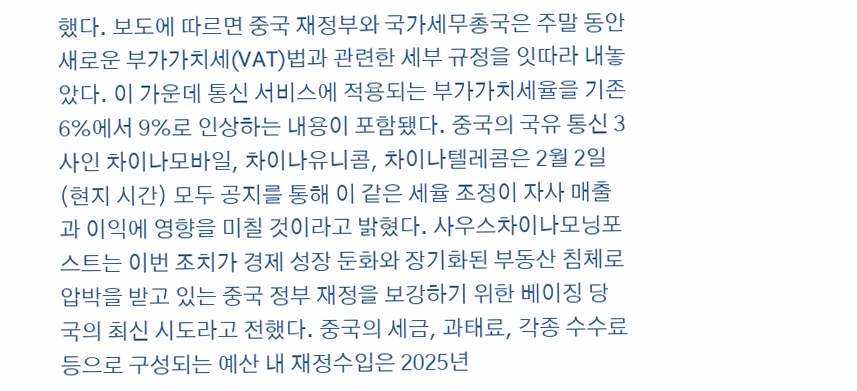했다. 보도에 따르면 중국 재정부와 국가세무총국은 주말 동안 새로운 부가가치세(VAT)법과 관련한 세부 규정을 잇따라 내놓았다. 이 가운데 통신 서비스에 적용되는 부가가치세율을 기존 6%에서 9%로 인상하는 내용이 포함됐다. 중국의 국유 통신 3사인 차이나모바일, 차이나유니콤, 차이나텔레콤은 2월 2일(현지 시간) 모두 공지를 통해 이 같은 세율 조정이 자사 매출과 이익에 영향을 미칠 것이라고 밝혔다. 사우스차이나모닝포스트는 이번 조치가 경제 성장 둔화와 장기화된 부동산 침체로 압박을 받고 있는 중국 정부 재정을 보강하기 위한 베이징 당국의 최신 시도라고 전했다. 중국의 세금, 과태료, 각종 수수료 등으로 구성되는 예산 내 재정수입은 2025년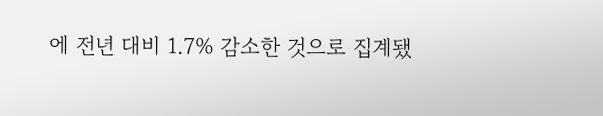에 전년 대비 1.7% 감소한 것으로 집계됐